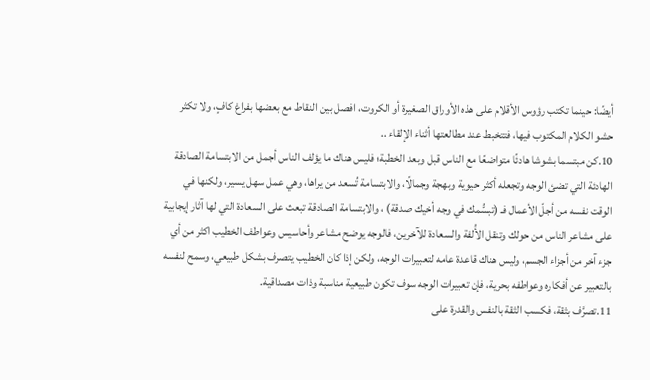أيضًا: حينما تكتب رؤوس الأقلام على هذه الأوراق الصغيرة أو الكروت، افصل بين النقاط مع بعضها بفراغ كافٍ، ولا تكثر حشو الكلام المكتوب فيها، فتتخبط عند مطالعتها أثناء الإلقاء ..
10.كن مبتسما بشوشا هادئًا متواضعًا مع الناس قبل وبعد الخطبة؛ فليس هناك ما يؤلف الناس أجمل من الابتسامة الصادقة الهادئة التي تضئ الوجه وتجعله أكثر حيوية وبهجة وجمالًا، والابتسامة تُسعد من يراها، وهي عمل سهل يسير، ولكنها في الوقت نفسه من أجلّ الأعمال فـ (تبسُّمك في وجه أخيك صدقة) ، والابتسامة الصادقة تبعث على السعادة التي لها آثار إيجابية على مشاعر الناس من حولك وتنقل الأُلفة والسعادة للآخرين، فالوجه يوضح مشاعر وأحاسيس وعواطف الخطيب اكثر من أي جزء آخر من أجزاء الجسم، وليس هناك قاعدة عامه لتعبيرات الوجه، ولكن إذا كان الخطيب يتصرف بشكل طبيعي، وسمح لنفسه بالتعبير عن أفكاره وعواطفه بحرية، فإن تعبيرات الوجه سوف تكون طبيعية مناسبة وذات مصداقية.
11.تصرَّف بثقة، فكسب الثقة بالنفس والقدرة على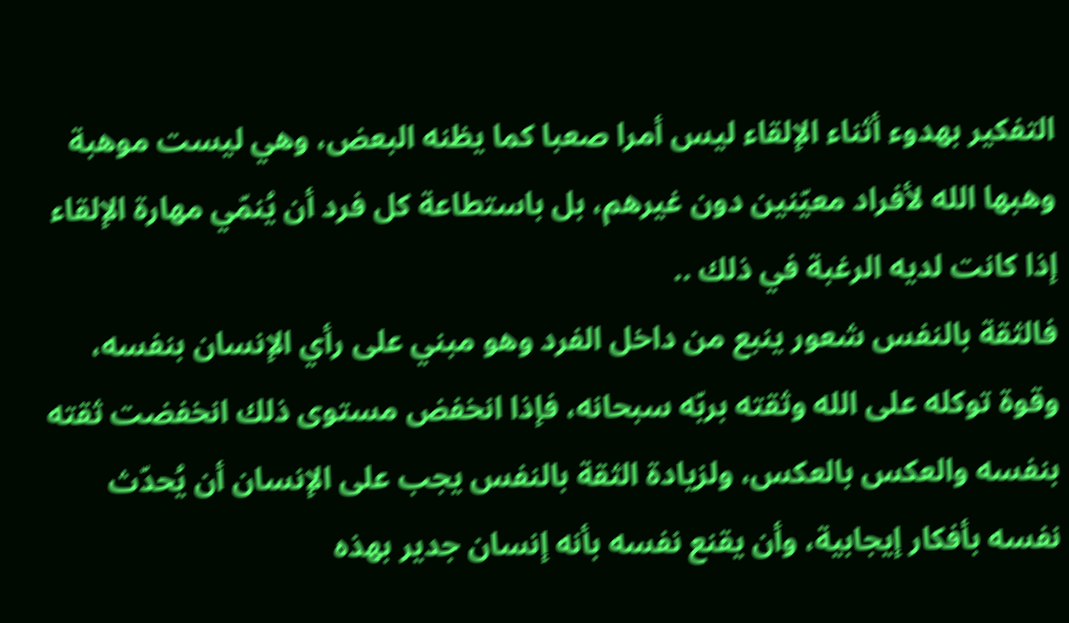التفكير بهدوء أثناء الإلقاء ليس أمرا صعبا كما يظنه البعض، وهي ليست موهبة وهبها الله لأفراد معيّنين دون غيرهم، بل باستطاعة كل فرد أن يُنمّي مهارة الإلقاء إذا كانت لديه الرغبة في ذلك ..
فالثقة بالنفس شعور ينبع من داخل الفرد وهو مبني على رأي الإنسان بنفسه، وقوة توكله على الله وثقته بربّه سبحانه، فإذا انخفض مستوى ذلك انخفضت ثقته بنفسه والعكس بالعكس، ولزيادة الثقة بالنفس يجب على الإنسان أن يُحدّث نفسه بأفكار إيجابية، وأن يقنع نفسه بأنه إنسان جدير بهذه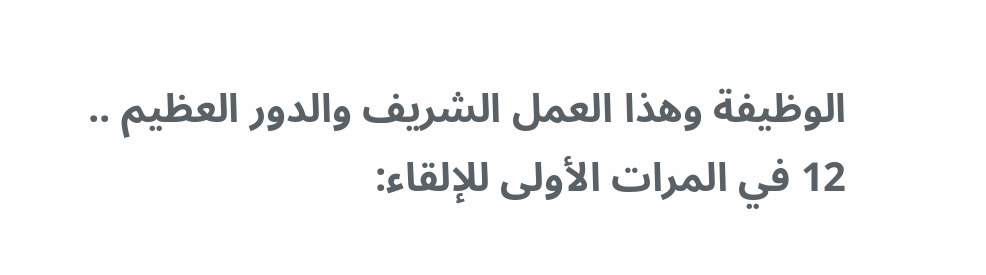الوظيفة وهذا العمل الشريف والدور العظيم ..
12 في المرات الأولى للإلقاء: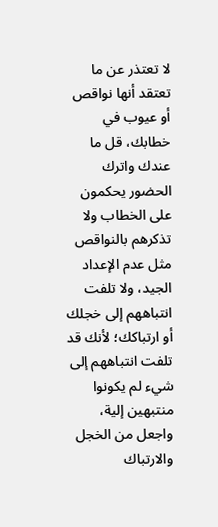لا تعتذر عن ما تعتقد أنها نواقص أو عيوب في خطابك، قل ما عندك واترك الحضور يحكمون على الخطاب ولا تذكرهم بالنواقص مثل عدم الإعداد الجيد، ولا تلفت انتباههم إلى خجلك أو ارتباكك؛ لأنك قد تلفت انتباههم إلى شيء لم يكونوا منتبهين إلية، واجعل من الخجل والارتباك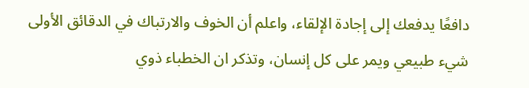دافعًا يدفعك إلى إجادة الإلقاء، واعلم أن الخوف والارتباك في الدقائق الأولى شيء طبيعي ويمر على كل إنسان، وتذكر ان الخطباء ذوي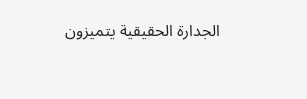الجدارة الحقيقية يتميزون